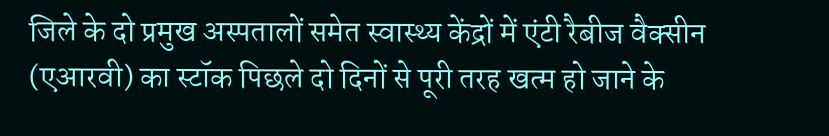जिले के दो प्रमुख अस्पतालों समेत स्वास्थ्य केंद्रों में एंटी रैबीज वैक्सीन (एआरवी) का स्टॉक पिछले दो दिनों से पूरी तरह खत्म हो जाने के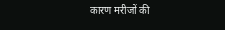कारण मरीजों की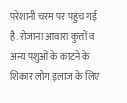परेशानी चरम पर पहुंच गई है. रोजाना आवारा कुत्तों व अन्य पशुओं के काटने के शिकार लोग इलाज के लिए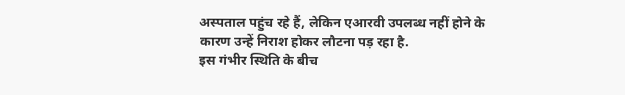अस्पताल पहुंच रहे हैं, लेकिन एआरवी उपलब्ध नहीं होने के कारण उन्हें निराश होकर लौटना पड़ रहा है.
इस गंभीर स्थिति के बीच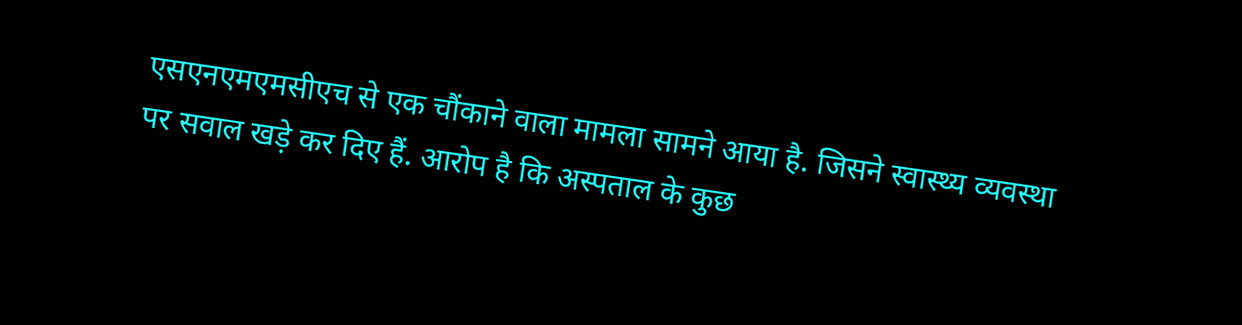एसएनएमएमसीएच से एक चौंकाने वाला मामला सामने आया है. जिसने स्वास्थ्य व्यवस्था पर सवाल खड़े कर दिए हैं. आरोप है कि अस्पताल के कुछ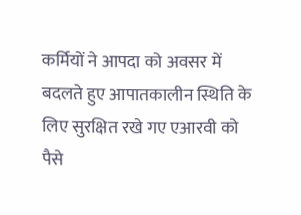कर्मियों ने आपदा को अवसर में बदलते हुए आपातकालीन स्थिति के लिए सुरक्षित रखे गए एआरवी को पैसे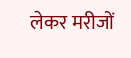लेकर मरीजों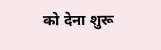को देना शुरू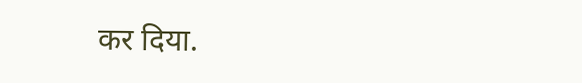कर दिया.